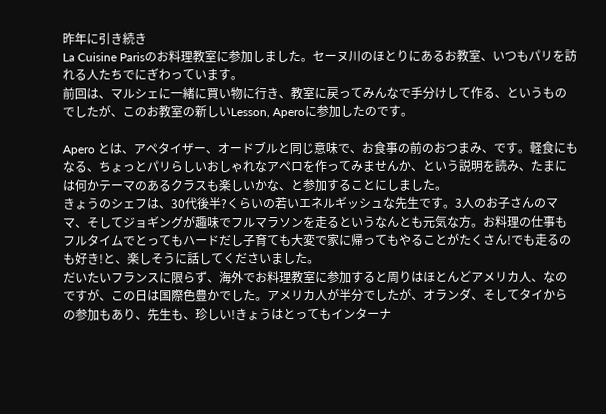昨年に引き続き
La Cuisine Parisのお料理教室に参加しました。セーヌ川のほとりにあるお教室、いつもパリを訪れる人たちでにぎわっています。
前回は、マルシェに一緒に買い物に行き、教室に戻ってみんなで手分けして作る、というものでしたが、このお教室の新しいLesson, Aperoに参加したのです。

Apero とは、アペタイザー、オードブルと同じ意味で、お食事の前のおつまみ、です。軽食にもなる、ちょっとパリらしいおしゃれなアペロを作ってみませんか、という説明を読み、たまには何かテーマのあるクラスも楽しいかな、と参加することにしました。
きょうのシェフは、30代後半?くらいの若いエネルギッシュな先生です。3人のお子さんのママ、そしてジョギングが趣味でフルマラソンを走るというなんとも元気な方。お料理の仕事もフルタイムでとってもハードだし子育ても大変で家に帰ってもやることがたくさん!でも走るのも好き!と、楽しそうに話してくださいました。
だいたいフランスに限らず、海外でお料理教室に参加すると周りはほとんどアメリカ人、なのですが、この日は国際色豊かでした。アメリカ人が半分でしたが、オランダ、そしてタイからの参加もあり、先生も、珍しい!きょうはとってもインターナ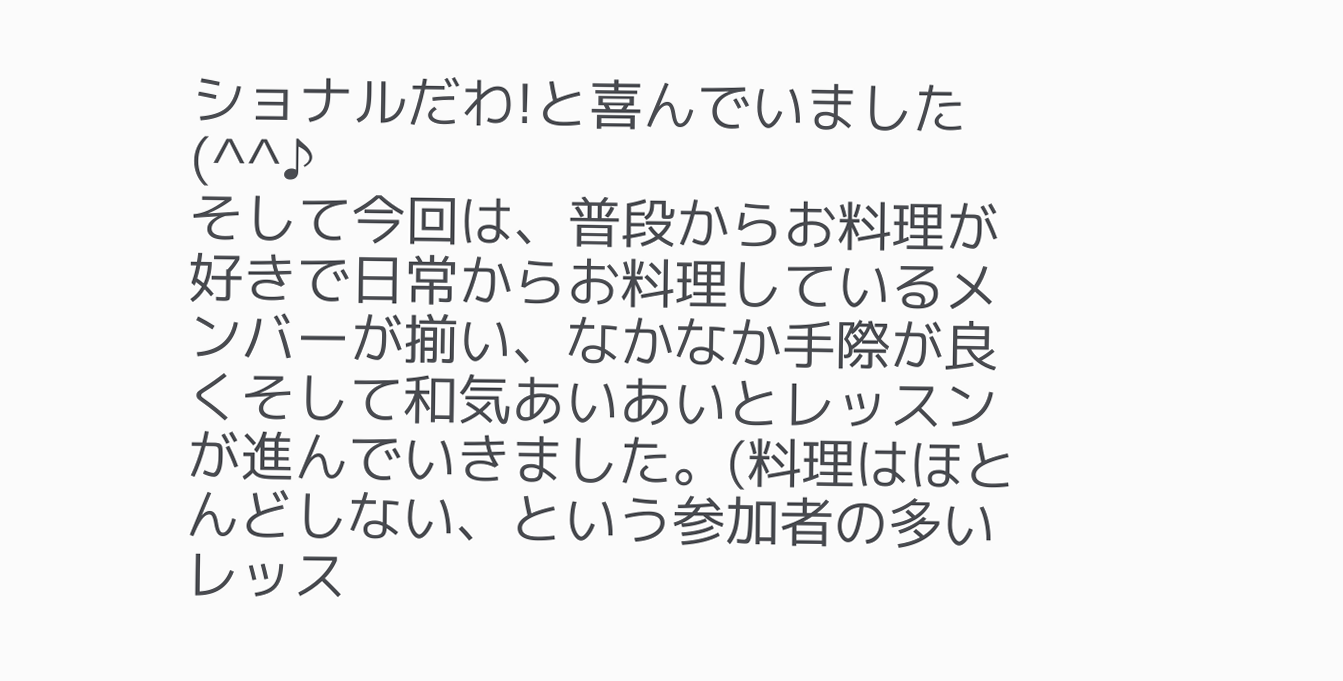ショナルだわ!と喜んでいました(^^♪
そして今回は、普段からお料理が好きで日常からお料理しているメンバーが揃い、なかなか手際が良くそして和気あいあいとレッスンが進んでいきました。(料理はほとんどしない、という参加者の多いレッス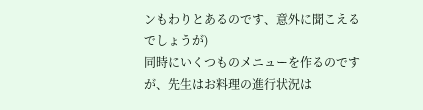ンもわりとあるのです、意外に聞こえるでしょうが)
同時にいくつものメニューを作るのですが、先生はお料理の進行状況は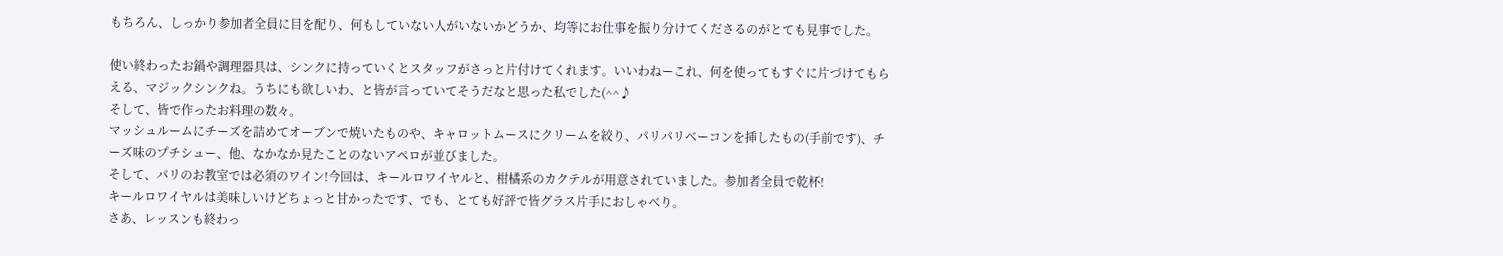もちろん、しっかり参加者全員に目を配り、何もしていない人がいないかどうか、均等にお仕事を振り分けてくださるのがとても見事でした。

使い終わったお鍋や調理器具は、シンクに持っていくとスタッフがさっと片付けてくれます。いいわねーこれ、何を使ってもすぐに片づけてもらえる、マジックシンクね。うちにも欲しいわ、と皆が言っていてそうだなと思った私でした(^^♪
そして、皆で作ったお料理の数々。
マッシュルームにチーズを詰めてオーブンで焼いたものや、キャロットムースにクリームを絞り、パリパリベーコンを挿したもの(手前です)、チーズ味のプチシュー、他、なかなか見たことのないアペロが並びました。
そして、パリのお教室では必須のワイン!今回は、キールロワイヤルと、柑橘系のカクテルが用意されていました。参加者全員で乾杯!
キールロワイヤルは美味しいけどちょっと甘かったです、でも、とても好評で皆グラス片手におしゃべり。
さあ、レッスンも終わっ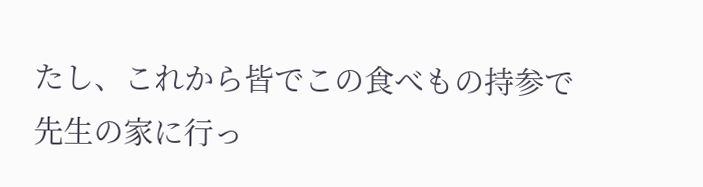たし、これから皆でこの食べもの持参で先生の家に行っ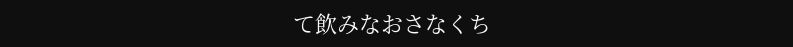て飲みなおさなくち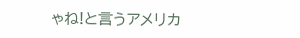ゃね!と言うアメリカ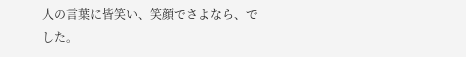人の言葉に皆笑い、笑顔でさよなら、でした。